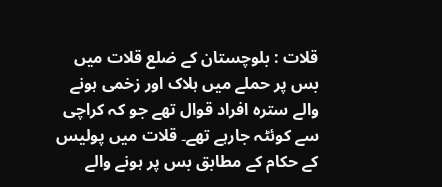قلات : بلوچستان کے ضلع قلات میں بس پر حملے میں ہلاک اور زخمی ہونے والے سترہ افراد قوال تھے جو کہ کراچی سے کوئٹہ جارہے تھے۔ قلات میں پولیس کے حکام کے مطابق بس پر ہونے والے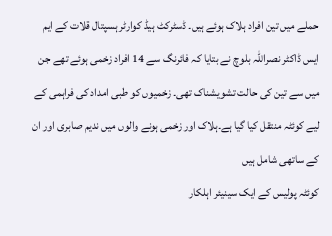حملے میں تین افراد ہلاک ہوئے ہیں۔ ڈسٹرکٹ ہیڈ کوارٹر ہسپتال قلات کے ایم ایس ڈاکٹر نصراللہ بلوچ نے بتایا کہ فائرنگ سے 14 افراد زخمی ہوئے تھے جن میں سے تین کی حالت تشویشناک تھی۔ زخمیوں کو طبی امداد کی فراہمی کے لیے کوئٹہ منتقل کیا گیا ہے۔ہلاک اور زخمی ہونے والوں میں ندیم صابری اور ان کے ساتھی شامل ہیں
کوئٹہ پولیس کے ایک سینیئر اہلکار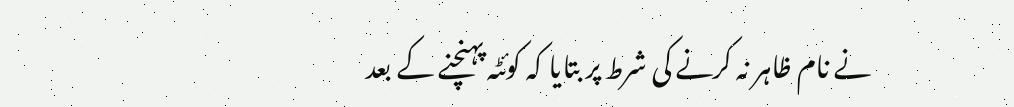نے نام ظاہر نہ کرنے کی شرط پر بتایا کہ کوئٹہ پہنچنے کے بعد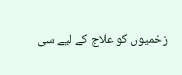زخمیوں کو علاج کے لیے سی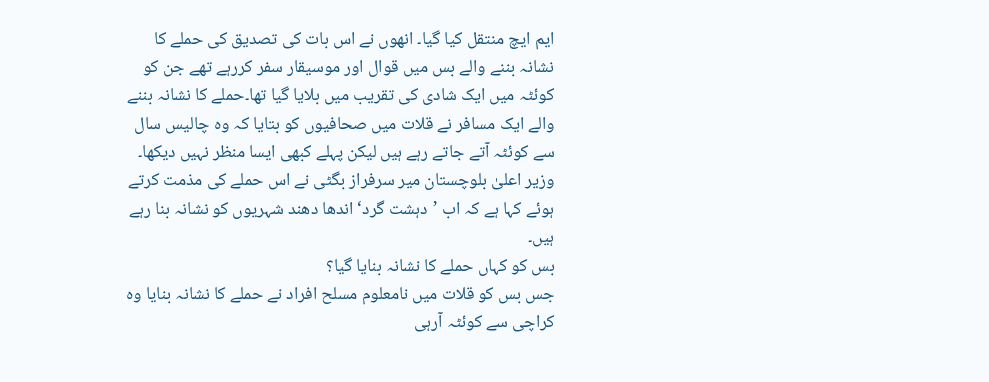ایم ایچ منتقل کیا گیا۔ انھوں نے اس بات کی تصدیق کی حملے کا نشانہ بننے والے بس میں قوال اور موسیقار سفر کررہے تھے جن کو کوئٹہ میں ایک شادی کی تقریب میں بلایا گیا تھا۔حملے کا نشانہ بننے والے ایک مسافر نے قلات میں صحافیوں کو بتایا کہ وہ چالیس سال سے کوئٹہ آتے جاتے رہے ہیں لیکن پہلے کبھی ایسا منظر نہیں دیکھا۔ وزیر اعلیٰ بلوچستان میر سرفراز بگٹی نے اس حملے کی مذمت کرتے ہوئے کہا ہے کہ اب ’دہشت گرد‘ اندھا دھند شہریوں کو نشانہ بنا رہے ہیں۔
بس کو کہاں حملے کا نشانہ بنایا گیا؟
جس بس کو قلات میں نامعلوم مسلح افراد نے حملے کا نشانہ بنایا وہ کراچی سے کوئٹہ آرہی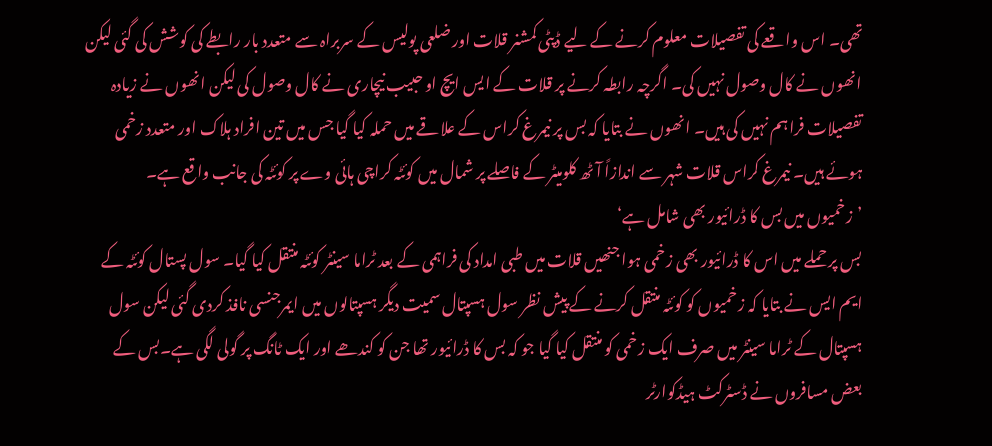تھی۔ اس واقعے کی تفصیلات معلوم کرنے کے لیے ڈپٹی کمشنر قلات اور ضلعی پولیس کے سربراہ سے متعدد بار رابطے کی کوشش کی گئی لیکن انھوں نے کال وصول نہیں کی۔ اگرچہ رابطہ کرنے پر قلات کے ایس ایچ او حبیب نیچاری نے کال وصول کی لیکن انھوں نے زیادہ تفصیلات فراہم نہیں کی ہیں۔ انھوں نے بتایا کہ بس پر نیمرغ کراس کے علاقے میں حملہ کیا گیا جس میں تین افراد ہلاک اور متعدد زخمی ہوئے ہیں۔ نیمرغ کراس قلات شہر سے اندازاً آٹھ کلومیٹر کے فاصلے پر شمال میں کوئٹہ کراچی ہائی وے پر کوئٹہ کی جانب واقع ہے۔
’زخمیوں میں بس کا ڈرائیور بھی شامل ہے‘
بس پر حملے میں اس کا ڈرائیور بھی زخمی ہوا جنھیں قلات میں طبی امداد کی فراہمی کے بعد ٹراما سینٹر کوئٹہ منتقل کیا گیا۔ سول پستال کوئٹہ کے ایم ایس نے بتایا کہ زخمیوں کو کوئٹہ منتقل کرنے کے پیش نظر سول ہسپتال سمیت دیگر ہسپتالوں میں ایمرجنسی نافذ کردی گئی لیکن سول ہسپتال کے ٹراما سینٹر میں صرف ایک زخمی کو منتقل کیا گیا جو کہ بس کا ڈرائیور تھا جن کو کندھے اور ایک ٹانگ پر گولی لگی ہے۔بس کے بعض مسافروں نے ڈسٹرکٹ ہیڈکوارٹر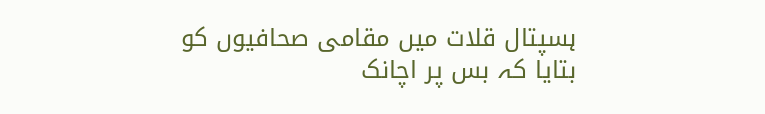ہسپتال قلات میں مقامی صحافیوں کو بتایا کہ بس پر اچانک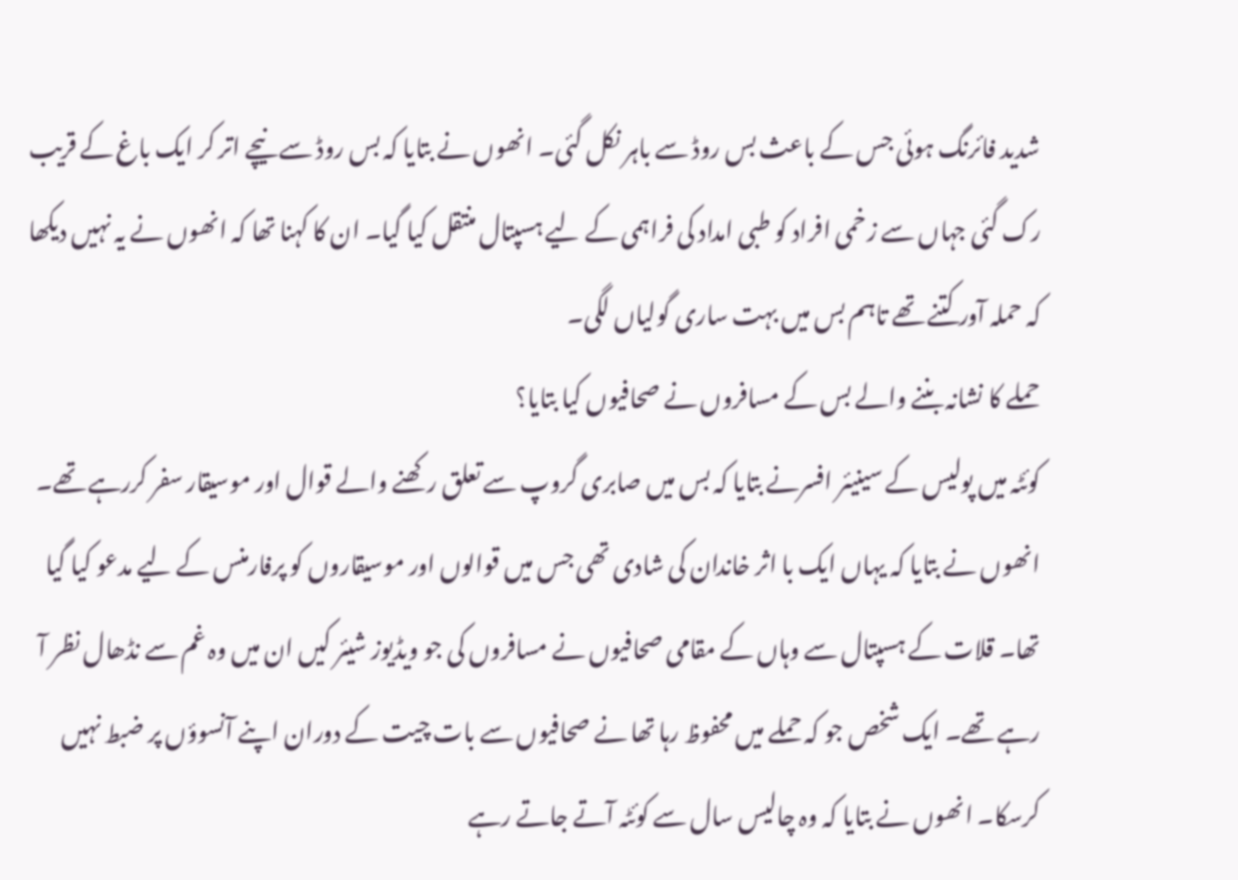شدید فائرنگ ہوئی جس کے باعث بس روڈ سے باہر نکل گئی۔ انھوں نے بتایا کہ بس روڈ سے نیچے اتر کر ایک باغ کے قریب رک گئی جہاں سے زخمی افراد کو طبی امداد کی فراہمی کے لیے ہسپتال منتقل کیا گیا۔ ان کا کہنا تھا کہ انھوں نے یہ نہیں دیکھا کہ حملہ آور کتنے تھے تاہم بس میں بہت ساری گولیاں لگی۔
حملے کا نشانہ بننے والے بس کے مسافروں نے صحافیوں کیا بتایا؟
کوئٹہ میں پولیس کے سینیئر افسرنے بتایا کہ بس میں صابری گروپ سے تعلق رکھنے والے قوال اور موسیقار سفر کررہے تھے۔ انھوں نے بتایا کہ یہاں ایک با اثر خاندان کی شادی تھی جس میں قوالوں اور موسیقاروں کو پرفارمنس کے لیے مدعو کیا گیا تھا۔ قلات کے ہسپتال سے وہاں کے مقامی صحافیوں نے مسافروں کی جو ویڈیوز شیئر کیں ان میں وہ غم سے نڈھال نظر آ رہے تھے۔ ایک شخص جو کہ حملے میں محفوظ رہا تھا نے صحافیوں سے بات چیت کے دوران اپنے آنسوؤں پر ضبط نہیں کرسکا۔ انھوں نے بتایا کہ وہ چالیس سال سے کوئٹہ آتے جاتے رہے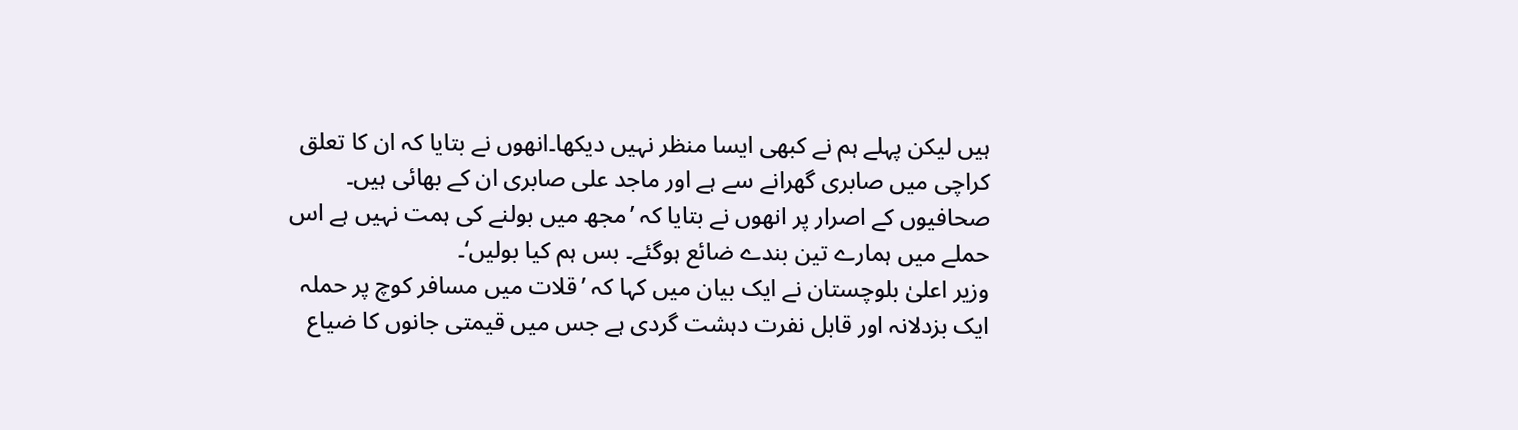ہیں لیکن پہلے ہم نے کبھی ایسا منظر نہیں دیکھا۔انھوں نے بتایا کہ ان کا تعلق کراچی میں صابری گھرانے سے ہے اور ماجد علی صابری ان کے بھائی ہیں۔ صحافیوں کے اصرار پر انھوں نے بتایا کہ ’مجھ میں بولنے کی ہمت نہیں ہے اس حملے میں ہمارے تین بندے ضائع ہوگئے۔ بس ہم کیا بولیں‘۔
وزیر اعلیٰ بلوچستان نے ایک بیان میں کہا کہ ’قلات میں مسافر کوچ پر حملہ ایک بزدلانہ اور قابل نفرت دہشت گردی ہے جس میں قیمتی جانوں کا ضیاع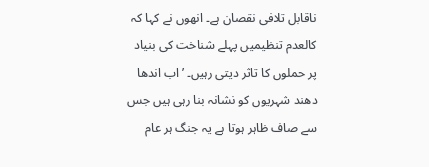ناقابل تلافی نقصان ہے۔ انھوں نے کہا کہ کالعدم تنظیمیں پہلے شناخت کی بنیاد پر حملوں کا تاثر دیتی رہیں۔ ’اب اندھا دھند شہریوں کو نشانہ بنا رہی ہیں جس سے صاف ظاہر ہوتا ہے یہ جنگ ہر عام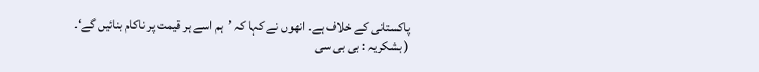پاکستانی کے خلاف ہے۔ انھوں نے کہا کہ ’ہم اسے ہر قیمت پر ناکام بنائیں گے‘۔
( بشکریہ : بی بی سی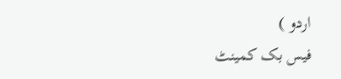اردو )
فیس بک کمینٹ